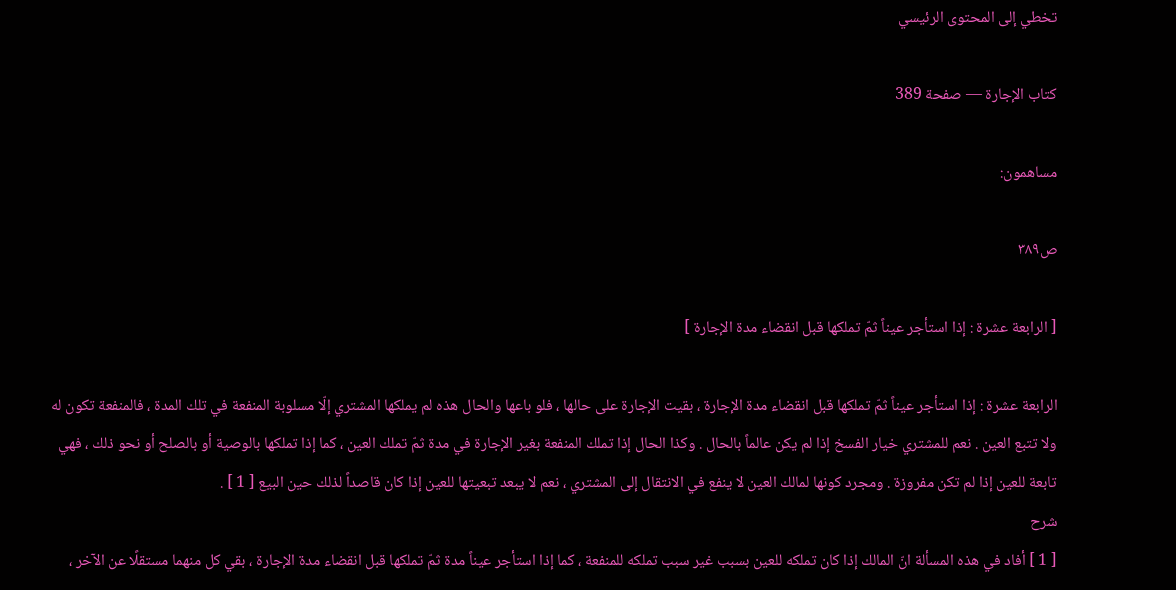تخطي إلى المحتوى الرئيسي

كتاب الإجارة — صفحة 389

مساهمون:

ص٣٨٩

[ الرابعة عشرة : إذا استأجر عيناً ثمّ تملكها قبل انقضاء مدة الإجارة ]

الرابعة عشرة : إذا استأجر عيناً ثمّ تملكها قبل انقضاء مدة الإجارة ، بقيت الإجارة على حالها ، فلو باعها والحال هذه لم يملكها المشتري إلّا مسلوبة المنفعة في تلك المدة ، فالمنفعة تكون له ولا تتبع العين . نعم للمشتري خيار الفسخ إذا لم يكن عالماً بالحال . وكذا الحال إذا تملك المنفعة بغير الإجارة في مدة ثمّ تملك العين ، كما إذا تملكها بالوصية أو بالصلح أو نحو ذلك ، فهي تابعة للعين إذا لم تكن مفروزة . ومجرد كونها لمالك العين لا ينفع في الانتقال إلى المشتري ، نعم لا يبعد تبعيتها للعين إذا كان قاصداً لذلك حين البيع [ 1 ] .
شرح
[ 1 ] أفاد في هذه المسألة انّ المالك إذا كان تملكه للعين بسبب غير سبب تملكه للمنفعة ، كما إذا استأجر عيناً مدة ثمّ تملكها قبل انقضاء مدة الإجارة ، بقي كل منهما مستقلًا عن الآخر ،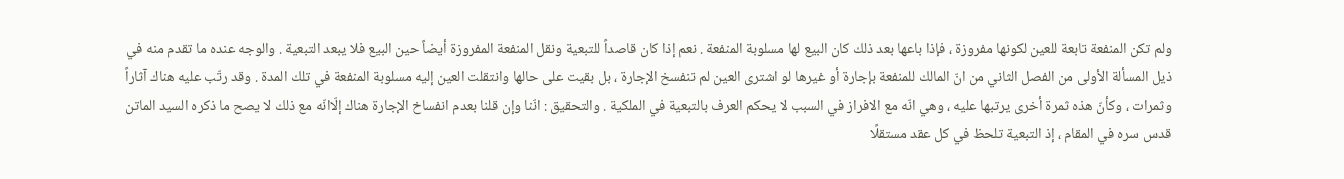ولم تكن المنفعة تابعة للعين لكونها مفروزة ، فإذا باعها بعد ذلك كان البيع لها مسلوبة المنفعة . نعم إذا كان قاصداً للتبعية ونقل المنفعة المفروزة أيضاً حين البيع فلا يبعد التبعية . والوجه عنده ما تقدم منه في ذيل المسألة الأولى من الفصل الثاني من انّ المالك للمنفعة بإجارة أو غيرها لو اشترى العين لم تنفسخ الإجارة ، بل بقيت على حالها وانتقلت العين إليه مسلوبة المنفعة في تلك المدة . وقد رتّب عليه هناك آثاراً وثمرات ، وكأنّ هذه ثمرة أخرى يرتبها عليه ، وهي انّه مع الافراز في السبب لا يحكم العرف بالتبعية في الملكية . والتحقيق : انّنا وإن قلنا بعدم انفساخ الإجارة هناك إلّاانّه مع ذلك لا يصح ما ذكره السيد الماتن قدس سره في المقام ، إذ التبعية تلحظ في كل عقد مستقلًا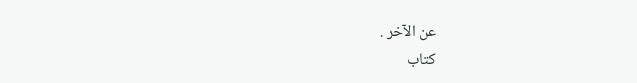عن الآخر .
كتاب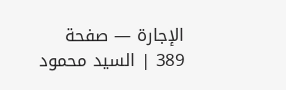الإجارة — صفحة 389 | السيد محمود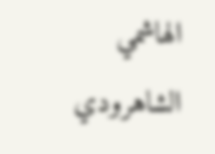الهاشمي الشاهرودي